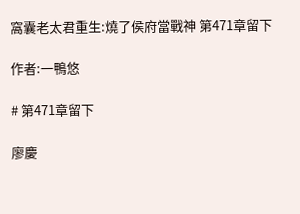窩囊老太君重生:燒了侯府當戰神 第471章留下

作者:一鴨悠

# 第471章留下

廖慶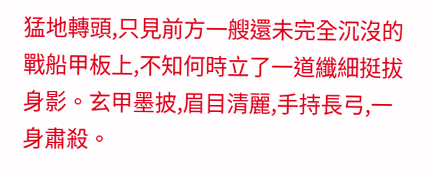猛地轉頭,只見前方一艘還未完全沉沒的戰船甲板上,不知何時立了一道纖細挺拔身影。玄甲墨披,眉目清麗,手持長弓,一身肅殺。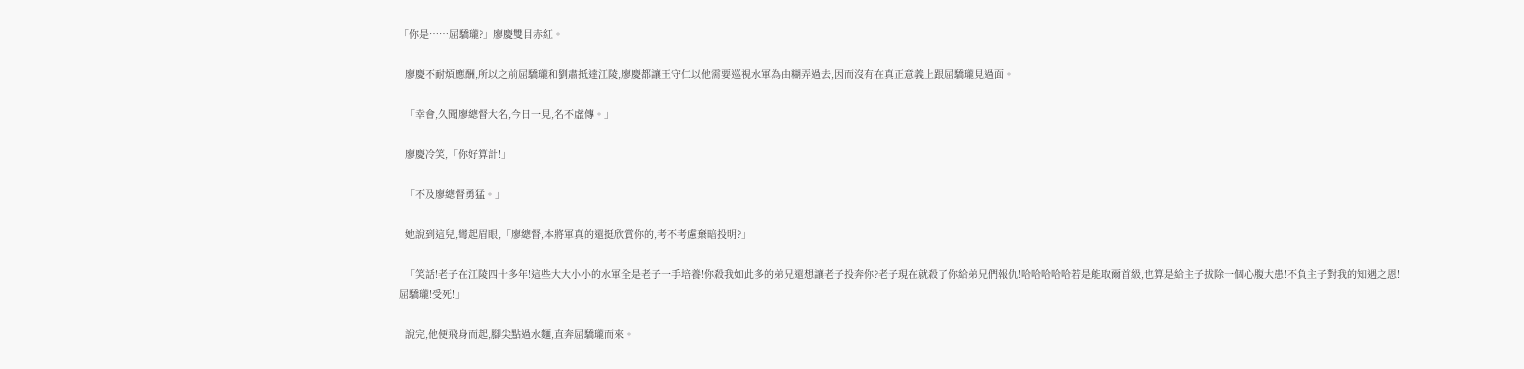「你是……屈驕瓏?」廖慶雙目赤紅。

  廖慶不耐煩應酬,所以之前屈驕瓏和劉肅抵達江陵,廖慶都讓王守仁以他需要巡視水軍為由糊弄過去,因而沒有在真正意義上跟屈驕瓏見過面。

  「幸會,久聞廖總督大名,今日一見,名不虛傳。」

  廖慶冷笑,「你好算計!」

  「不及廖總督勇猛。」

  她說到這兒,彎起眉眼,「廖總督,本將軍真的還挺欣賞你的,考不考慮棄暗投明?」

  「笑話!老子在江陵四十多年!這些大大小小的水軍全是老子一手培養!你殺我如此多的弟兄還想讓老子投奔你?老子現在就殺了你給弟兄們報仇!哈哈哈哈哈若是能取爾首級,也算是給主子拔除一個心腹大患!不負主子對我的知遇之恩!屈驕瓏!受死!」

  說完,他便飛身而起,腳尖點過水麵,直奔屈驕瓏而來。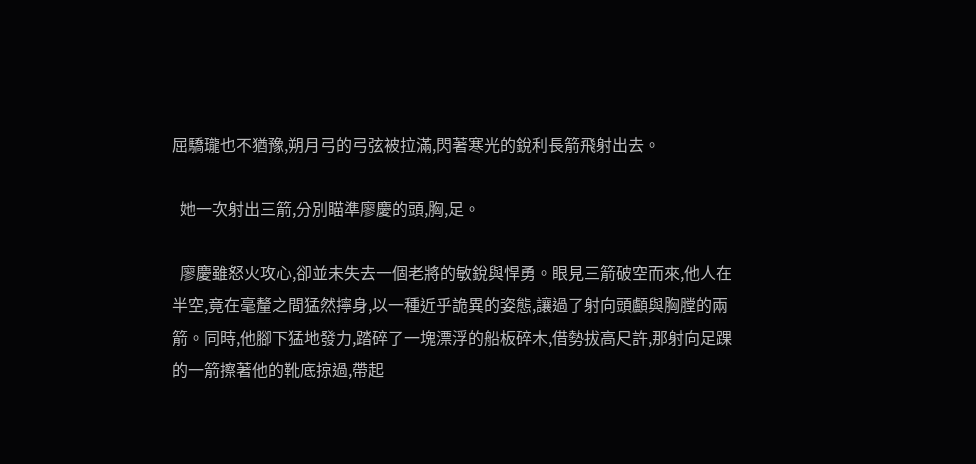屈驕瓏也不猶豫,朔月弓的弓弦被拉滿,閃著寒光的銳利長箭飛射出去。

  她一次射出三箭,分別瞄準廖慶的頭,胸,足。

  廖慶雖怒火攻心,卻並未失去一個老將的敏銳與悍勇。眼見三箭破空而來,他人在半空,竟在毫釐之間猛然擰身,以一種近乎詭異的姿態,讓過了射向頭顱與胸膛的兩箭。同時,他腳下猛地發力,踏碎了一塊漂浮的船板碎木,借勢拔高尺許,那射向足踝的一箭擦著他的靴底掠過,帶起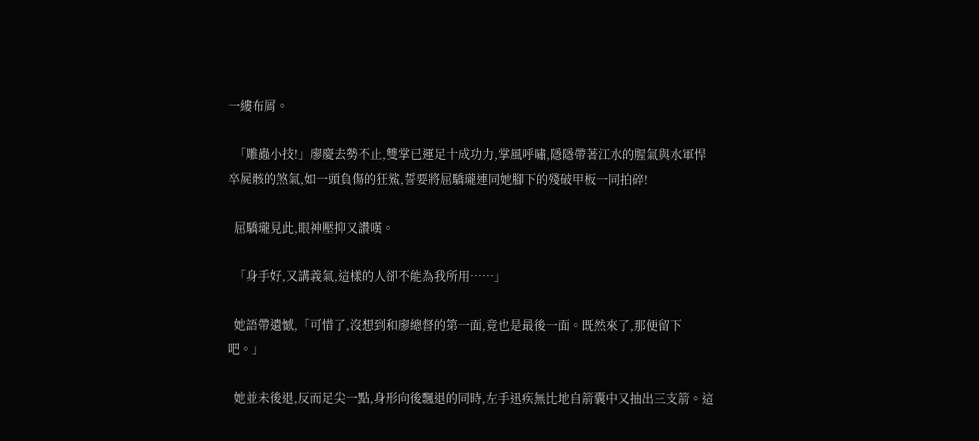一縷布屑。

  「雕蟲小技!」廖慶去勢不止,雙掌已運足十成功力,掌風呼嘯,隱隱帶著江水的腥氣與水軍悍卒屍骸的煞氣,如一頭負傷的狂鯊,誓要將屈驕瓏連同她腳下的殘破甲板一同拍碎!

  屈驕瓏見此,眼神壓抑又讚嘆。

  「身手好,又講義氣,這樣的人卻不能為我所用……」

  她語帶遺憾,「可惜了,沒想到和廖總督的第一面,竟也是最後一面。既然來了,那便留下吧。」

  她並未後退,反而足尖一點,身形向後飄退的同時,左手迅疾無比地自箭囊中又抽出三支箭。這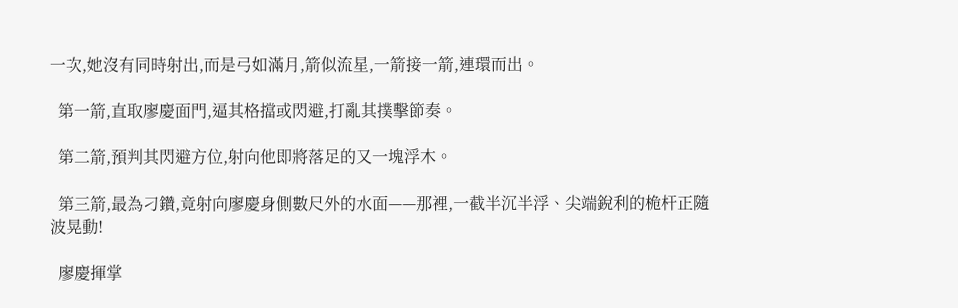一次,她沒有同時射出,而是弓如滿月,箭似流星,一箭接一箭,連環而出。

  第一箭,直取廖慶面門,逼其格擋或閃避,打亂其撲擊節奏。

  第二箭,預判其閃避方位,射向他即將落足的又一塊浮木。

  第三箭,最為刁鑽,竟射向廖慶身側數尺外的水面——那裡,一截半沉半浮、尖端銳利的桅杆正隨波晃動!

  廖慶揮掌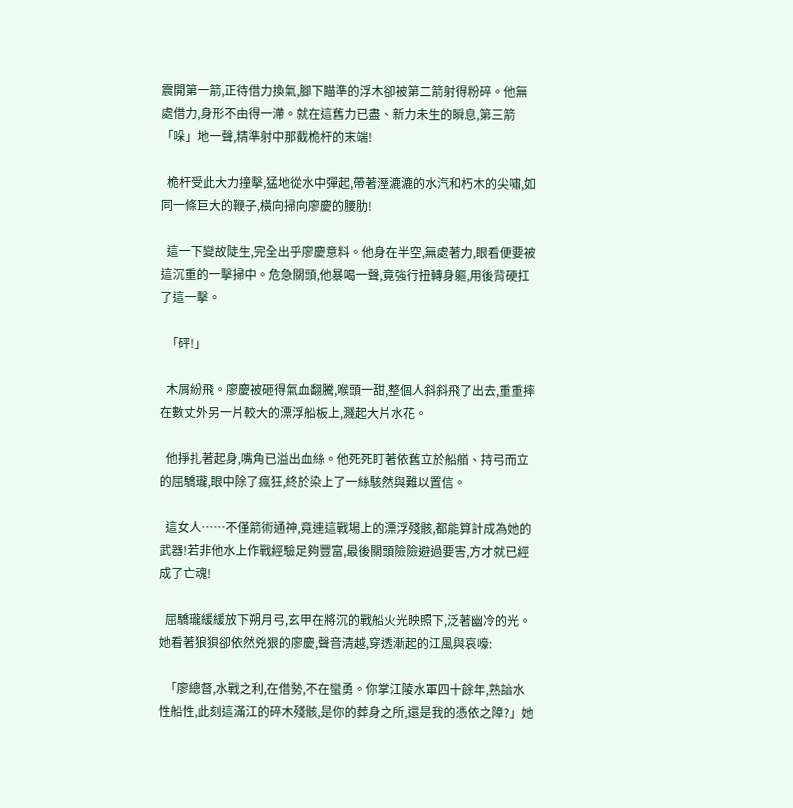震開第一箭,正待借力換氣,腳下瞄準的浮木卻被第二箭射得粉碎。他無處借力,身形不由得一滯。就在這舊力已盡、新力未生的瞬息,第三箭「哚」地一聲,精準射中那截桅杆的末端!

  桅杆受此大力撞擊,猛地從水中彈起,帶著溼漉漉的水汽和朽木的尖嘯,如同一條巨大的鞭子,橫向掃向廖慶的腰肋!

  這一下變故陡生,完全出乎廖慶意料。他身在半空,無處著力,眼看便要被這沉重的一擊掃中。危急關頭,他暴喝一聲,竟強行扭轉身軀,用後背硬扛了這一擊。

  「砰!」

  木屑紛飛。廖慶被砸得氣血翻騰,喉頭一甜,整個人斜斜飛了出去,重重摔在數丈外另一片較大的漂浮船板上,濺起大片水花。

  他掙扎著起身,嘴角已溢出血絲。他死死盯著依舊立於船艏、持弓而立的屈驕瓏,眼中除了瘋狂,終於染上了一絲駭然與難以置信。

  這女人……不僅箭術通神,竟連這戰場上的漂浮殘骸,都能算計成為她的武器!若非他水上作戰經驗足夠豐富,最後關頭險險避過要害,方才就已經成了亡魂!

  屈驕瓏緩緩放下朔月弓,玄甲在將沉的戰船火光映照下,泛著幽冷的光。她看著狼狽卻依然兇狠的廖慶,聲音清越,穿透漸起的江風與哀嚎:

  「廖總督,水戰之利,在借勢,不在蠻勇。你掌江陵水軍四十餘年,熟諳水性船性,此刻這滿江的碎木殘骸,是你的葬身之所,還是我的憑依之障?」她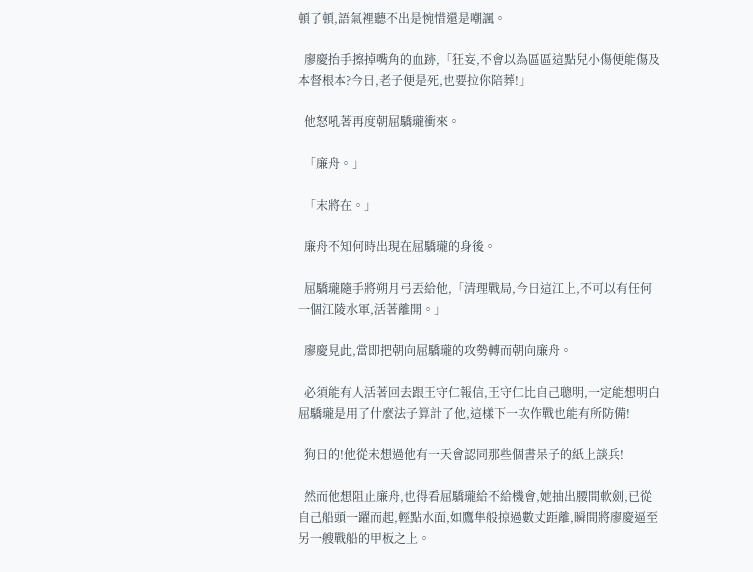頓了頓,語氣裡聽不出是惋惜還是嘲諷。

  廖慶抬手擦掉嘴角的血跡,「狂妄,不會以為區區這點兒小傷便能傷及本督根本?今日,老子便是死,也要拉你陪葬!」

  他怒吼著再度朝屈驕瓏衝來。

  「廉舟。」

  「末將在。」

  廉舟不知何時出現在屈驕瓏的身後。

  屈驕瓏隨手將朔月弓丟給他,「清理戰局,今日這江上,不可以有任何一個江陵水軍,活著離開。」

  廖慶見此,當即把朝向屈驕瓏的攻勢轉而朝向廉舟。

  必須能有人活著回去跟王守仁報信,王守仁比自己聰明,一定能想明白屈驕瓏是用了什麼法子算計了他,這樣下一次作戰也能有所防備!

  狗日的!他從未想過他有一天會認同那些個書呆子的紙上談兵!

  然而他想阻止廉舟,也得看屈驕瓏給不給機會,她抽出腰間軟劍,已從自己船頭一躍而起,輕點水面,如鷹隼般掠過數丈距離,瞬間將廖慶逼至另一艘戰船的甲板之上。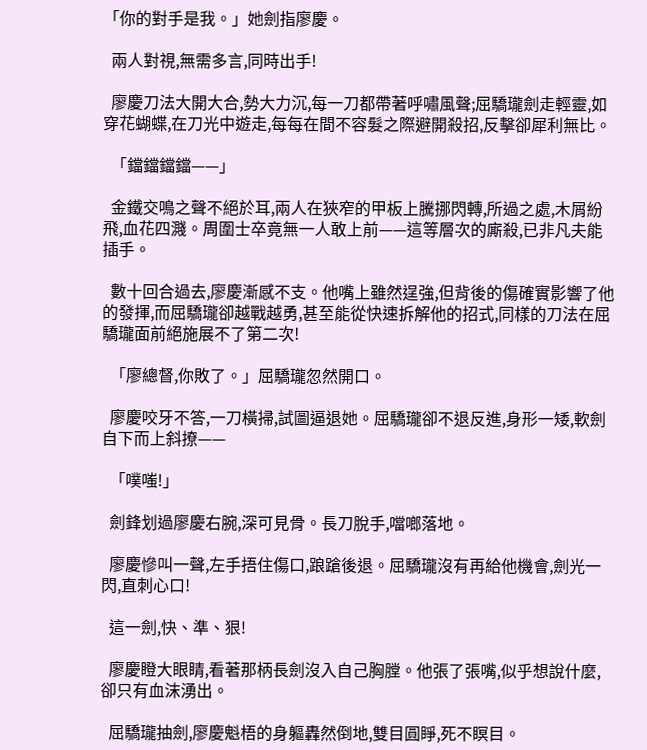「你的對手是我。」她劍指廖慶。

  兩人對視,無需多言,同時出手!

  廖慶刀法大開大合,勢大力沉,每一刀都帶著呼嘯風聲;屈驕瓏劍走輕靈,如穿花蝴蝶,在刀光中遊走,每每在間不容髮之際避開殺招,反擊卻犀利無比。

  「鐺鐺鐺鐺——」

  金鐵交鳴之聲不絕於耳,兩人在狹窄的甲板上騰挪閃轉,所過之處,木屑紛飛,血花四濺。周圍士卒竟無一人敢上前——這等層次的廝殺,已非凡夫能插手。

  數十回合過去,廖慶漸感不支。他嘴上雖然逞強,但背後的傷確實影響了他的發揮,而屈驕瓏卻越戰越勇,甚至能從快速拆解他的招式,同樣的刀法在屈驕瓏面前絕施展不了第二次!

  「廖總督,你敗了。」屈驕瓏忽然開口。

  廖慶咬牙不答,一刀橫掃,試圖逼退她。屈驕瓏卻不退反進,身形一矮,軟劍自下而上斜撩——

  「噗嗤!」

  劍鋒划過廖慶右腕,深可見骨。長刀脫手,噹啷落地。

  廖慶慘叫一聲,左手捂住傷口,踉蹌後退。屈驕瓏沒有再給他機會,劍光一閃,直刺心口!

  這一劍,快、準、狠!

  廖慶瞪大眼睛,看著那柄長劍沒入自己胸膛。他張了張嘴,似乎想說什麼,卻只有血沫湧出。

  屈驕瓏抽劍,廖慶魁梧的身軀轟然倒地,雙目圓睜,死不瞑目。